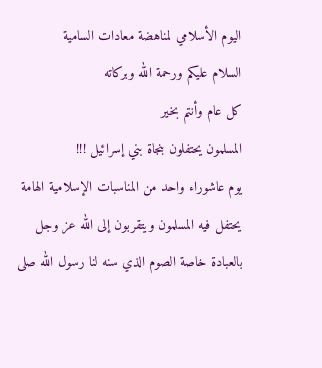اليوم الأسلامي لمناهضة معادات السامية
السلام عليكم ورحمة الله وبركاته
كل عام وأنتم بخير
المسلمون يحتفلون بنجاة بني إسرائيل !!!
يوم عاشوراء واحد من المناسبات الإسلامية الهامة يحتفل فيه المسلمون ويتقربون إلى الله عز وجل بالعبادة خاصة الصوم الذي سنه لنا رسول الله صلى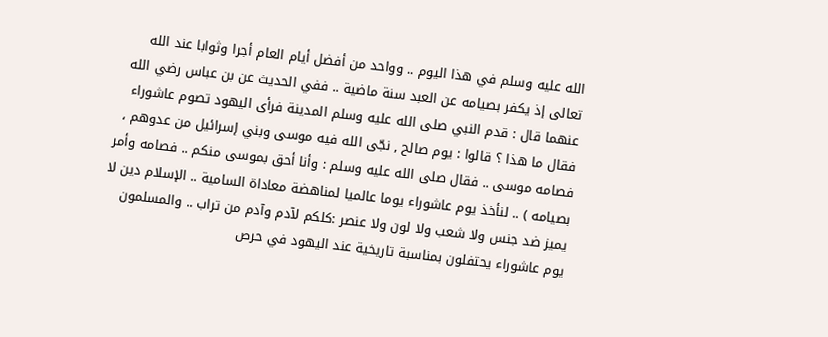الله عليه وسلم في هذا اليوم .. وواحد من أفضل أيام العام أجرا وثوابا عند الله تعالى إذ يكفر بصيامه عن العبد سنة ماضية .. ففي الحديث عن بن عباس رضي الله عنهما قال : قدم النبي صلى الله عليه وسلم المدينة فرأى اليهود تصوم عاشوراء فقال ما هذا ؟ قالوا : يوم صالح , نجّى الله فيه موسى وبني إسرائيل من عدوهم ، فصامه موسى .. فقال صلى الله عليه وسلم : وأنا أحق بموسى منكم .. فصامه وأمر بصيامه ) .. لنأخذ يوم عاشوراء يوما عالميا لمناهضة معاداة السامية .. الإسلام دين لا يميز ضد جنس ولا شعب ولا لون ولا عنصر :كلكم لآدم وآدم من تراب .. والمسلمون يوم عاشوراء يحتفلون بمناسبة تاريخية عند اليهود في حرص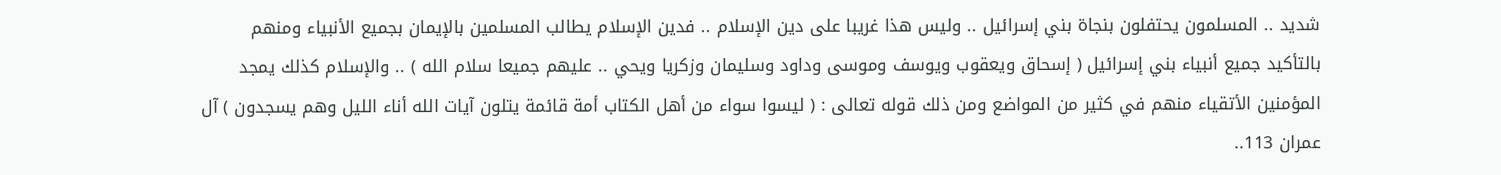شديد .. المسلمون يحتفلون بنجاة بني إسرائيل .. وليس هذا غريبا على دين الإسلام .. فدين الإسلام يطالب المسلمين بالإيمان بجميع الأنبياء ومنهم بالتأكيد جميع أنبياء بني إسرائيل ( إسحاق ويعقوب ويوسف وموسى وداود وسليمان وزكريا ويحي .. عليهم جميعا سلام الله ) .. والإسلام كذلك يمجد المؤمنين الأتقياء منهم في كثير من المواضع ومن ذلك قوله تعالى : ( ليسوا سواء من أهل الكتاب أمة قائمة يتلون آيات الله أناء الليل وهم يسجدون ) آل عمران 113..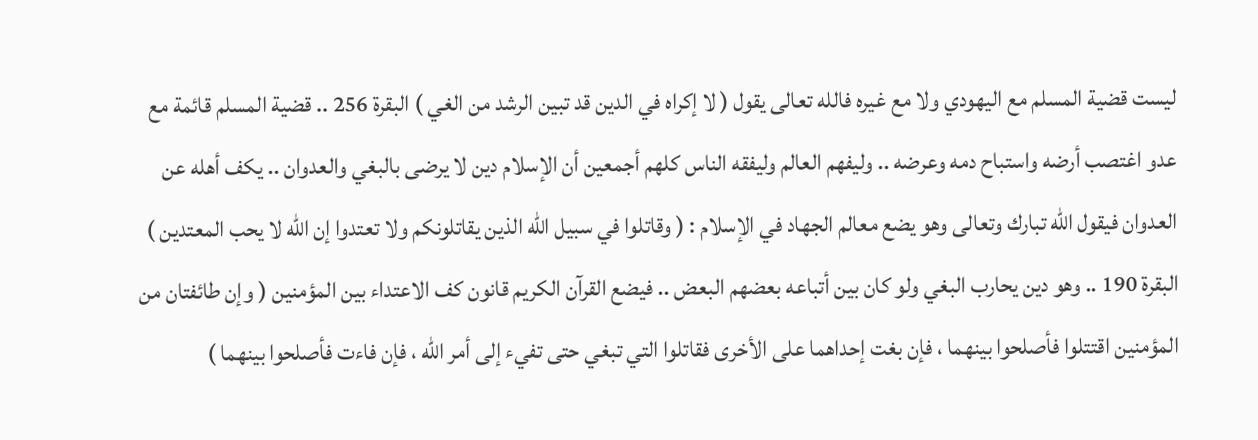ليست قضية المسلم مع اليهودي ولا مع غيره فالله تعالى يقول ( لا إكراه في الدين قد تبين الرشد من الغي ) البقرة 256 .. قضية المسلم قائمة مع عدو اغتصب أرضه واستباح دمه وعرضه .. وليفهم العالم وليفقه الناس كلهم أجمعين أن الإسلام دين لا يرضى بالبغي والعدوان .. يكف أهله عن العدوان فيقول الله تبارك وتعالى وهو يضع معالم الجهاد في الإسلام : ( وقاتلوا في سبيل الله الذين يقاتلونكم ولا تعتدوا إن الله لا يحب المعتدين ) البقرة 190 .. وهو دين يحارب البغي ولو كان بين أتباعه بعضهم البعض .. فيضع القرآن الكريم قانون كف الاعتداء بين المؤمنين ( وإن طائفتان من المؤمنين اقتتلوا فأصلحوا بينهما ، فإن بغت إحداهما على الأخرى فقاتلوا التي تبغي حتى تفيء إلى أمر الله ، فإن فاءت فأصلحوا بينهما )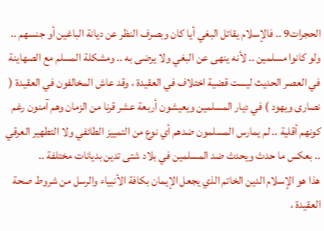الحجرات9 .. فالإسلام يقاتل البغي أيا كان وبصرف النظر عن ديانة الباغين أو جنسهم .. ولو كانوا مسلمين .. لأنه ينهى عن البغي ولا يرضى به .. ومشكلة المسلم مع الصهاينة في العصر الحديث ليست قضية اختلاف في العقيدة ، وقد عاش المخالفون في العقيدة ( نصارى ويهود ) في ديار المسلمين ويعيشون أربعة عشر قرنا من الزمان وهم آمنون رغم كونهم أقلية .. لم يمارس المسلمون ضدهم أي نوع من التمييز الطائفي ولا التطهير العرقي .. بعكس ما حدث ويحدث ضد المسلمين في بلاد شتى تدين بديانات مختلفة ..
هذا هو الإسلام الدين الخاتم الذي يجعل الإيمان بكافة الأنبياء والرسل من شروط صحة العقيدة ،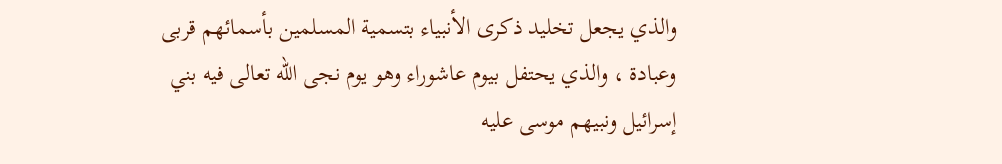والذي يجعل تخليد ذكرى الأنبياء بتسمية المسلمين بأسمائهم قربى وعبادة ، والذي يحتفل بيوم عاشوراء وهو يوم نجى الله تعالى فيه بني إسرائيل ونبيهم موسى عليه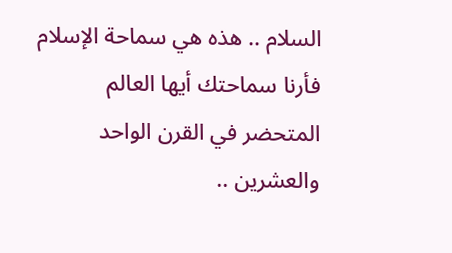السلام .. هذه هي سماحة الإسلام فأرنا سماحتك أيها العالم المتحضر في القرن الواحد والعشرين ..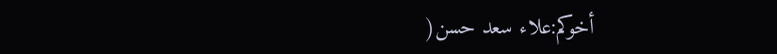أخوكم:علاء سعد حسن(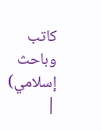كاتب وباحث إسلامي) |